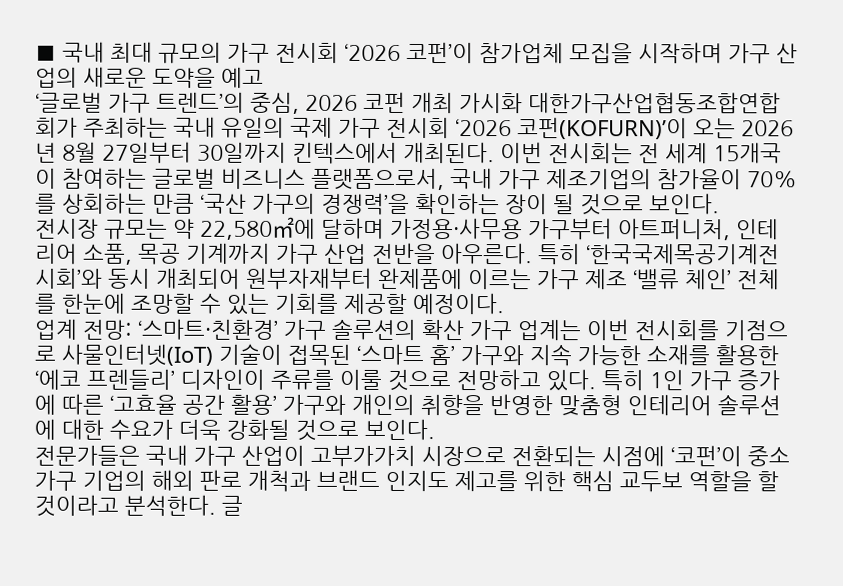■ 국내 최대 규모의 가구 전시회 ‘2026 코펀’이 참가업체 모집을 시작하며 가구 산업의 새로운 도약을 예고
‘글로벌 가구 트렌드’의 중심, 2026 코펀 개최 가시화 대한가구산업협동조합연합회가 주최하는 국내 유일의 국제 가구 전시회 ‘2026 코펀(KOFURN)’이 오는 2026년 8월 27일부터 30일까지 킨텍스에서 개최된다. 이번 전시회는 전 세계 15개국이 참여하는 글로벌 비즈니스 플랫폼으로서, 국내 가구 제조기업의 참가율이 70%를 상회하는 만큼 ‘국산 가구의 경쟁력’을 확인하는 장이 될 것으로 보인다.
전시장 규모는 약 22,580㎡에 달하며 가정용·사무용 가구부터 아트퍼니처, 인테리어 소품, 목공 기계까지 가구 산업 전반을 아우른다. 특히 ‘한국국제목공기계전시회’와 동시 개최되어 원부자재부터 완제품에 이르는 가구 제조 ‘밸류 체인’ 전체를 한눈에 조망할 수 있는 기회를 제공할 예정이다.
업계 전망: ‘스마트·친환경’ 가구 솔루션의 확산 가구 업계는 이번 전시회를 기점으로 사물인터넷(IoT) 기술이 접목된 ‘스마트 홈’ 가구와 지속 가능한 소재를 활용한 ‘에코 프렌들리’ 디자인이 주류를 이룰 것으로 전망하고 있다. 특히 1인 가구 증가에 따른 ‘고효율 공간 활용’ 가구와 개인의 취향을 반영한 맞춤형 인테리어 솔루션에 대한 수요가 더욱 강화될 것으로 보인다.
전문가들은 국내 가구 산업이 고부가가치 시장으로 전환되는 시점에 ‘코펀’이 중소 가구 기업의 해외 판로 개척과 브랜드 인지도 제고를 위한 핵심 교두보 역할을 할 것이라고 분석한다. 글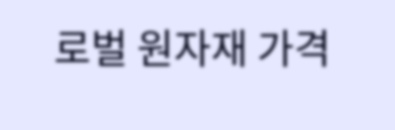로벌 원자재 가격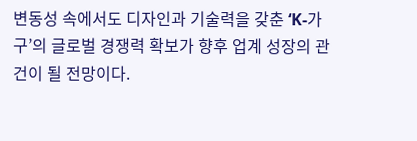변동성 속에서도 디자인과 기술력을 갖춘 ‘K-가구’의 글로벌 경쟁력 확보가 향후 업계 성장의 관건이 될 전망이다.